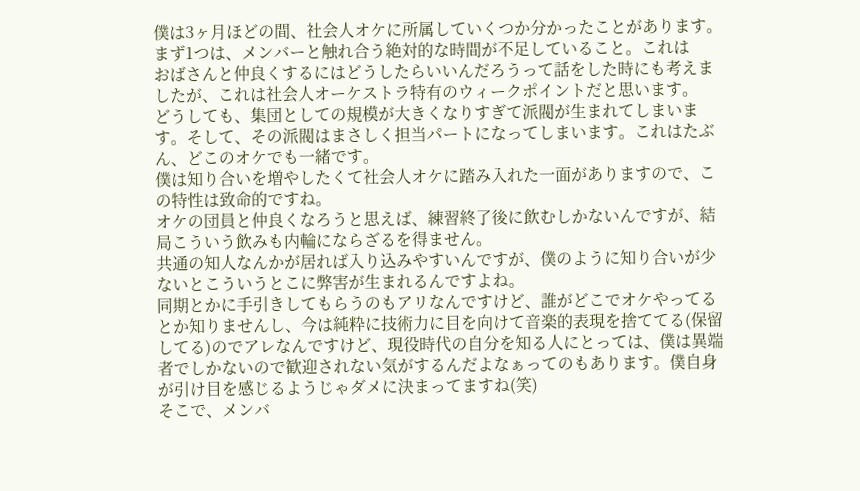僕は3ヶ月ほどの間、社会人オケに所属していくつか分かったことがあります。
まず1つは、メンバーと触れ合う絶対的な時間が不足していること。これは
おばさんと仲良くするにはどうしたらいいんだろうって話をした時にも考えましたが、これは社会人オーケストラ特有のウィークポイントだと思います。
どうしても、集団としての規模が大きくなりすぎて派閥が生まれてしまいます。そして、その派閥はまさしく担当パートになってしまいます。これはたぶん、どこのオケでも一緒です。
僕は知り合いを増やしたくて社会人オケに踏み入れた一面がありますので、この特性は致命的ですね。
オケの団員と仲良くなろうと思えば、練習終了後に飲むしかないんですが、結局こういう飲みも内輪にならざるを得ません。
共通の知人なんかが居れば入り込みやすいんですが、僕のように知り合いが少ないとこういうとこに弊害が生まれるんですよね。
同期とかに手引きしてもらうのもアリなんですけど、誰がどこでオケやってるとか知りませんし、今は純粋に技術力に目を向けて音楽的表現を捨ててる(保留してる)のでアレなんですけど、現役時代の自分を知る人にとっては、僕は異端者でしかないので歓迎されない気がするんだよなぁってのもあります。僕自身が引け目を感じるようじゃダメに決まってますね(笑)
そこで、メンバ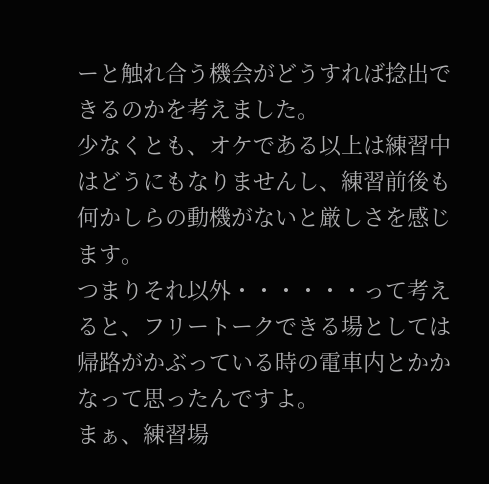ーと触れ合う機会がどうすれば捻出できるのかを考えました。
少なくとも、オケである以上は練習中はどうにもなりませんし、練習前後も何かしらの動機がないと厳しさを感じます。
つまりそれ以外・・・・・・って考えると、フリートークできる場としては
帰路がかぶっている時の電車内とかかなって思ったんですよ。
まぁ、練習場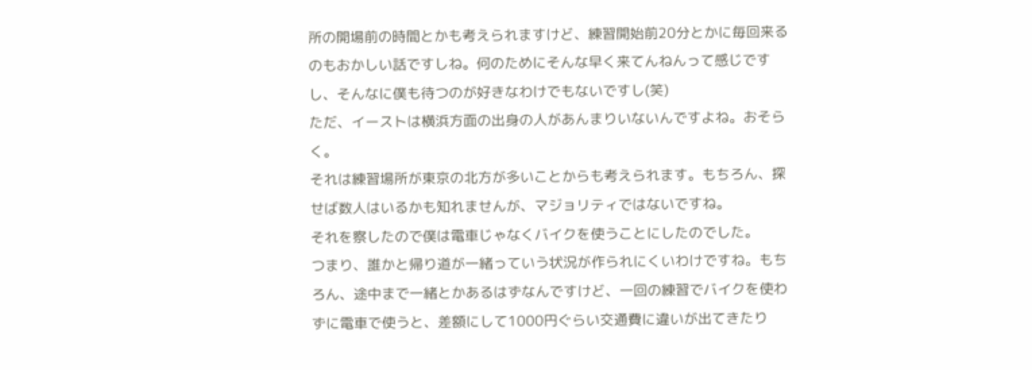所の開場前の時間とかも考えられますけど、練習開始前20分とかに毎回来るのもおかしい話ですしね。何のためにそんな早く来てんねんって感じですし、そんなに僕も待つのが好きなわけでもないですし(笑)
ただ、イーストは横浜方面の出身の人があんまりいないんですよね。おそらく。
それは練習場所が東京の北方が多いことからも考えられます。もちろん、探せば数人はいるかも知れませんが、マジョリティではないですね。
それを察したので僕は電車じゃなくバイクを使うことにしたのでした。
つまり、誰かと帰り道が一緒っていう状況が作られにくいわけですね。もちろん、途中まで一緒とかあるはずなんですけど、一回の練習でバイクを使わずに電車で使うと、差額にして1000円ぐらい交通費に違いが出てきたり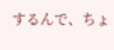するんで、ちょ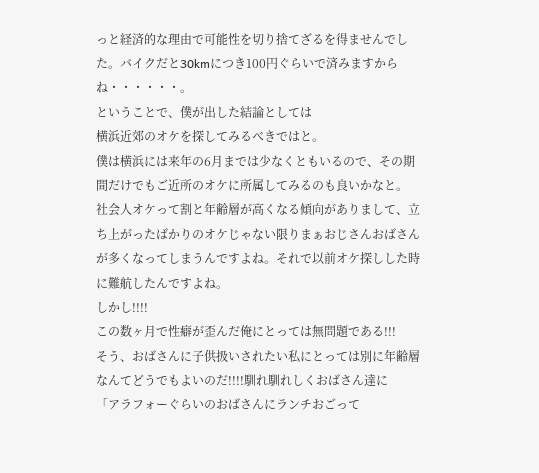っと経済的な理由で可能性を切り捨てざるを得ませんでした。バイクだと30kmにつき100円ぐらいで済みますからね・・・・・・。
ということで、僕が出した結論としては
横浜近郊のオケを探してみるべきではと。
僕は横浜には来年の6月までは少なくともいるので、その期間だけでもご近所のオケに所属してみるのも良いかなと。
社会人オケって割と年齢層が高くなる傾向がありまして、立ち上がったばかりのオケじゃない限りまぁおじさんおばさんが多くなってしまうんですよね。それで以前オケ探しした時に難航したんですよね。
しかし!!!!
この数ヶ月で性癖が歪んだ俺にとっては無問題である!!!
そう、おばさんに子供扱いされたい私にとっては別に年齢層なんてどうでもよいのだ!!!!馴れ馴れしくおばさん達に
「アラフォーぐらいのおばさんにランチおごって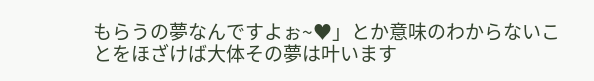もらうの夢なんですよぉ~♥」とか意味のわからないことをほざけば大体その夢は叶います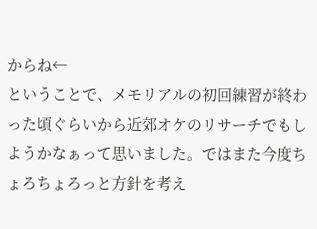からね←
ということで、メモリアルの初回練習が終わった頃ぐらいから近郊オケのリサーチでもしようかなぁって思いました。ではまた今度ちょろちょろっと方針を考え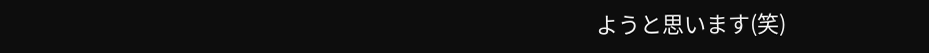ようと思います(笑)